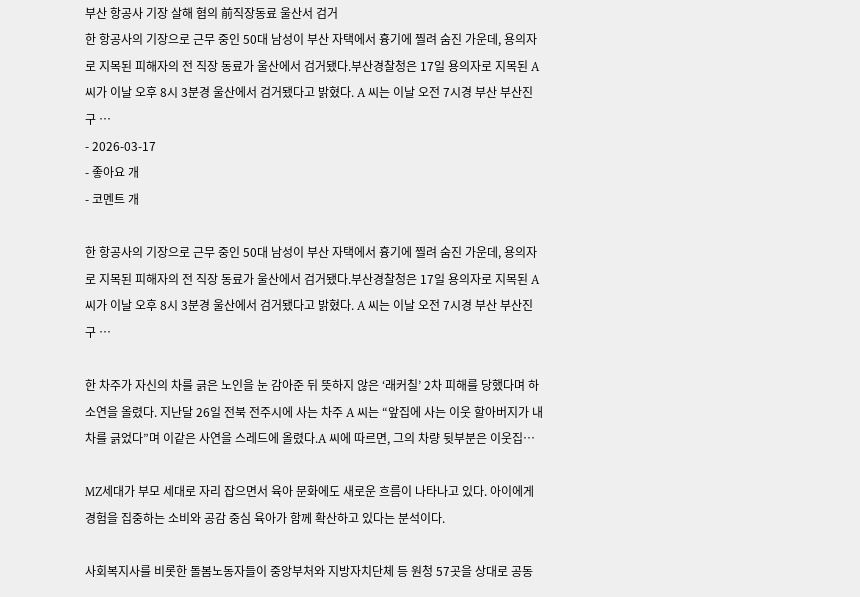부산 항공사 기장 살해 혐의 前직장동료 울산서 검거
한 항공사의 기장으로 근무 중인 50대 남성이 부산 자택에서 흉기에 찔려 숨진 가운데, 용의자로 지목된 피해자의 전 직장 동료가 울산에서 검거됐다.부산경찰청은 17일 용의자로 지목된 A 씨가 이날 오후 8시 3분경 울산에서 검거됐다고 밝혔다. A 씨는 이날 오전 7시경 부산 부산진구 …
- 2026-03-17
- 좋아요 개
- 코멘트 개

한 항공사의 기장으로 근무 중인 50대 남성이 부산 자택에서 흉기에 찔려 숨진 가운데, 용의자로 지목된 피해자의 전 직장 동료가 울산에서 검거됐다.부산경찰청은 17일 용의자로 지목된 A 씨가 이날 오후 8시 3분경 울산에서 검거됐다고 밝혔다. A 씨는 이날 오전 7시경 부산 부산진구 …

한 차주가 자신의 차를 긁은 노인을 눈 감아준 뒤 뜻하지 않은 ‘래커칠’ 2차 피해를 당했다며 하소연을 올렸다. 지난달 26일 전북 전주시에 사는 차주 A 씨는 “앞집에 사는 이웃 할아버지가 내 차를 긁었다”며 이같은 사연을 스레드에 올렸다.A 씨에 따르면, 그의 차량 뒷부분은 이웃집…

MZ세대가 부모 세대로 자리 잡으면서 육아 문화에도 새로운 흐름이 나타나고 있다. 아이에게 경험을 집중하는 소비와 공감 중심 육아가 함께 확산하고 있다는 분석이다.

사회복지사를 비롯한 돌봄노동자들이 중앙부처와 지방자치단체 등 원청 57곳을 상대로 공동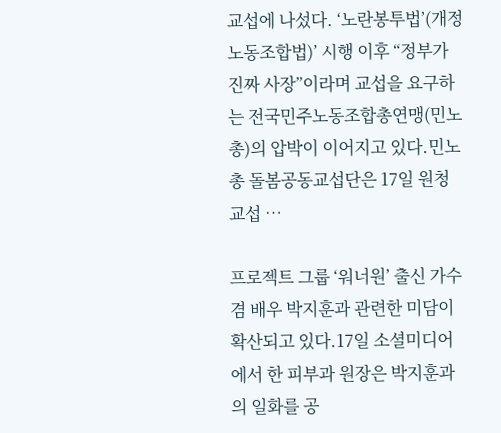교섭에 나섰다. ‘노란봉투법’(개정 노동조합법)’ 시행 이후 “정부가 진짜 사장”이라며 교섭을 요구하는 전국민주노동조합총연맹(민노총)의 압박이 이어지고 있다.민노총 돌봄공동교섭단은 17일 원청 교섭 …

프로젝트 그룹 ‘워너원’ 출신 가수 겸 배우 박지훈과 관련한 미담이 확산되고 있다.17일 소셜미디어에서 한 피부과 원장은 박지훈과의 일화를 공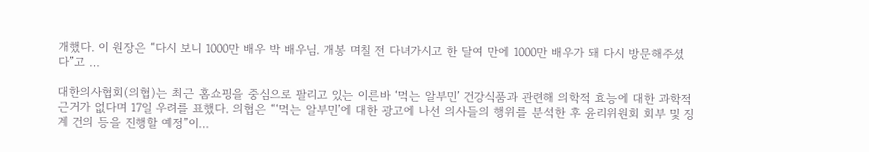개했다. 이 원장은 “다시 보니 1000만 배우 박 배우님. 개봉 며칠 전 다녀가시고 한 달여 만에 1000만 배우가 돼 다시 방문해주셨다”고 …

대한의사협회(의협)는 최근 홈쇼핑을 중심으로 팔리고 있는 이른바 ‘먹는 알부민’ 건강식품과 관련해 의학적 효능에 대한 과학적 근거가 없다며 17일 우려를 표했다. 의협은 “‘먹는 알부민’에 대한 광고에 나선 의사들의 행위를 분석한 후 윤리위원회 회부 및 징계 건의 등을 진행할 예정”이…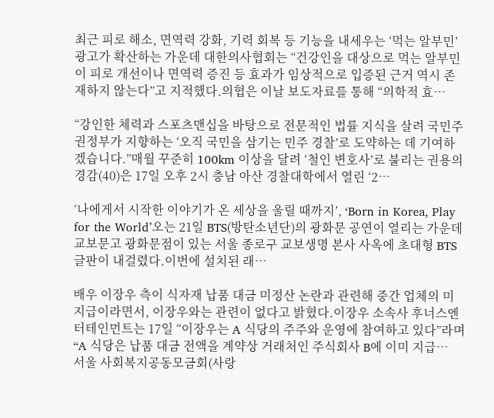최근 피로 해소, 면역력 강화, 기력 회복 등 기능을 내세우는 ‘먹는 알부민’ 광고가 확산하는 가운데 대한의사협회는 “건강인을 대상으로 먹는 알부민이 피로 개선이나 면역력 증진 등 효과가 임상적으로 입증된 근거 역시 존재하지 않는다”고 지적했다.의협은 이날 보도자료를 통해 “의학적 효…

“강인한 체력과 스포츠맨십을 바탕으로 전문적인 법률 지식을 살려 국민주권정부가 지향하는 ‘오직 국민을 삼기는 민주 경찰’로 도약하는 데 기여하겠습니다.”매월 꾸준히 100km 이상을 달려 ‘철인 변호사’로 불리는 권용의 경감(40)은 17일 오후 2시 충남 아산 경찰대학에서 열린 ‘2…

‘나에게서 시작한 이야기가 온 세상을 울릴 때까지’, ‘Born in Korea, Play for the World’오는 21일 BTS(방탄소년단)의 광화문 공연이 열리는 가운데 교보문고 광화문점이 있는 서울 종로구 교보생명 본사 사옥에 초대형 BTS 글판이 내걸렸다.이번에 설치된 래…

배우 이장우 측이 식자재 납품 대금 미정산 논란과 관련해 중간 업체의 미지급이라면서, 이장우와는 관련이 없다고 밝혔다.이장우 소속사 후너스엔터테인먼트는 17일 “이장우는 A 식당의 주주와 운영에 참여하고 있다”라며 “A 식당은 납품 대금 전액을 계약상 거래처인 주식회사 B에 이미 지급…
서울 사회복지공동모금회(사랑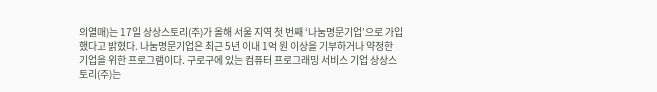의열매)는 17일 상상스토리(주)가 올해 서울 지역 첫 번째 ‘나눔명문기업’으로 가입했다고 밝혔다. 나눔명문기업은 최근 5년 이내 1억 원 이상을 기부하거나 약정한 기업을 위한 프로그램이다. 구로구에 있는 컴퓨터 프로그래밍 서비스 기업 상상스토리(주)는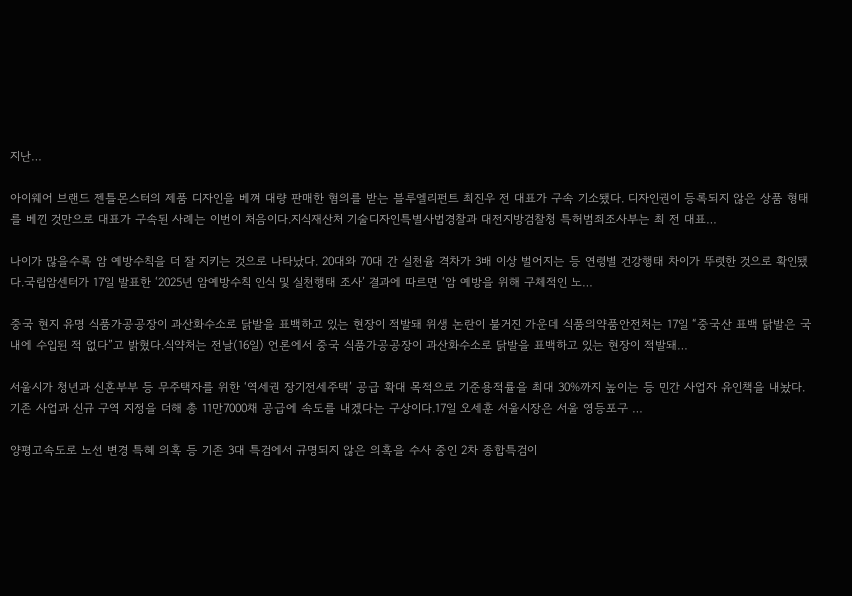지난…

아이웨어 브랜드 젠틀몬스터의 제품 디자인을 베껴 대량 판매한 혐의를 받는 블루엘리펀트 최진우 전 대표가 구속 기소됐다. 디자인권이 등록되지 않은 상품 형태를 베낀 것만으로 대표가 구속된 사례는 이번이 처음이다.지식재산처 기술디자인특별사법경찰과 대전지방검찰청 특허범죄조사부는 최 전 대표…

나이가 많을수록 암 예방수칙을 더 잘 지키는 것으로 나타났다. 20대와 70대 간 실천율 격차가 3배 이상 벌어지는 등 연령별 건강행태 차이가 뚜렷한 것으로 확인됐다.국립암센터가 17일 발표한 ‘2025년 암예방수칙 인식 및 실천행태 조사’ 결과에 따르면 ‘암 예방을 위해 구체적인 노…

중국 현지 유명 식품가공공장이 과산화수소로 닭발을 표백하고 있는 현장이 적발돼 위생 논란이 불거진 가운데 식품의약품안전처는 17일 “중국산 표백 닭발은 국내에 수입된 적 없다”고 밝혔다.식약처는 전날(16일) 언론에서 중국 식품가공공장이 과산화수소로 닭발을 표백하고 있는 현장이 적발돼…

서울시가 청년과 신혼부부 등 무주택자를 위한 ‘역세권 장기전세주택’ 공급 확대 목적으로 기준용적률을 최대 30%까지 높이는 등 민간 사업자 유인책을 내놨다. 기존 사업과 신규 구역 지정을 더해 총 11만7000채 공급에 속도를 내겠다는 구상이다.17일 오세훈 서울시장은 서울 영등포구 …

양평고속도로 노선 변경 특혜 의혹 등 기존 3대 특검에서 규명되지 않은 의혹을 수사 중인 2차 종합특검이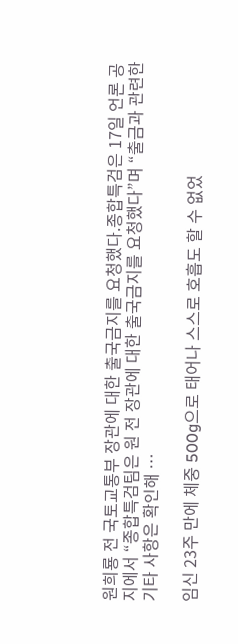원희룡 전 국토교통부 장관에 대한 출국금지를 요청했다.종합특검은 17일 언론 공지에서 “종합특검팀은 원 전 장관에 대한 출국금지를 요청했다”며 “출금과 관련한 기타 사항은 확인해 …

임신 23주 만에 체중 500g으로 태어나 스스로 호흡도 할 수 없었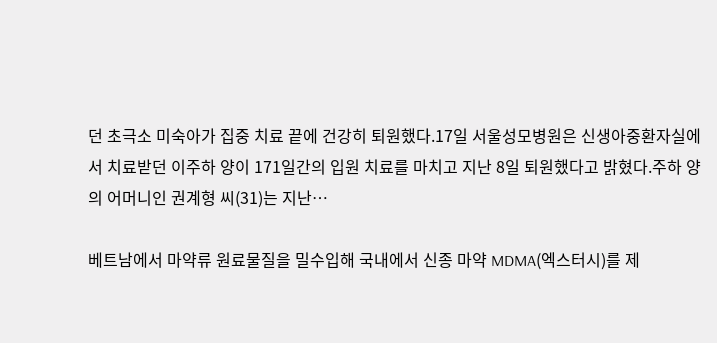던 초극소 미숙아가 집중 치료 끝에 건강히 퇴원했다.17일 서울성모병원은 신생아중환자실에서 치료받던 이주하 양이 171일간의 입원 치료를 마치고 지난 8일 퇴원했다고 밝혔다.주하 양의 어머니인 권계형 씨(31)는 지난…

베트남에서 마약류 원료물질을 밀수입해 국내에서 신종 마약 MDMA(엑스터시)를 제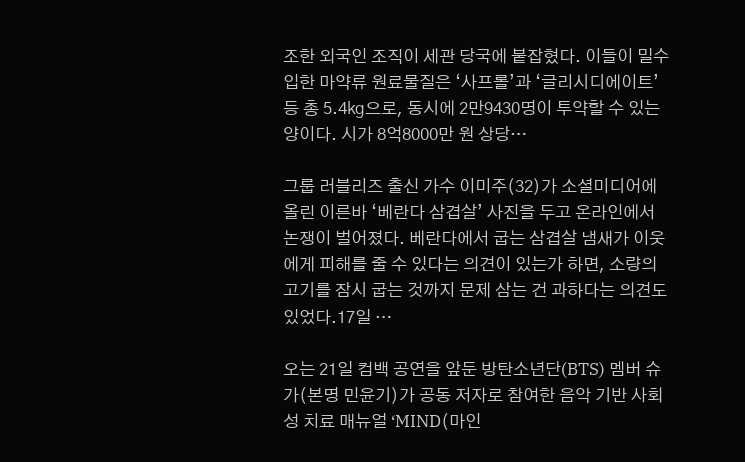조한 외국인 조직이 세관 당국에 붙잡혔다. 이들이 밀수입한 마약류 원료물질은 ‘사프롤’과 ‘글리시디에이트’ 등 총 5.4㎏으로, 동시에 2만9430명이 투약할 수 있는 양이다. 시가 8억8000만 원 상당…

그룹 러블리즈 출신 가수 이미주(32)가 소셜미디어에 올린 이른바 ‘베란다 삼겹살’ 사진을 두고 온라인에서 논쟁이 벌어졌다. 베란다에서 굽는 삼겹살 냄새가 이웃에게 피해를 줄 수 있다는 의견이 있는가 하면, 소량의 고기를 잠시 굽는 것까지 문제 삼는 건 과하다는 의견도 있었다.17일 …

오는 21일 컴백 공연을 앞둔 방탄소년단(BTS) 멤버 슈가(본명 민윤기)가 공동 저자로 참여한 음악 기반 사회성 치료 매뉴얼 ‘MIND(마인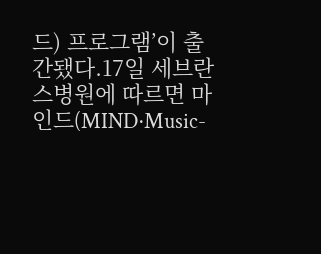드) 프로그램’이 출간됐다.17일 세브란스병원에 따르면 마인드(MIND·Music-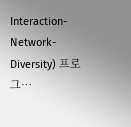Interaction-Network-Diversity) 프로그…